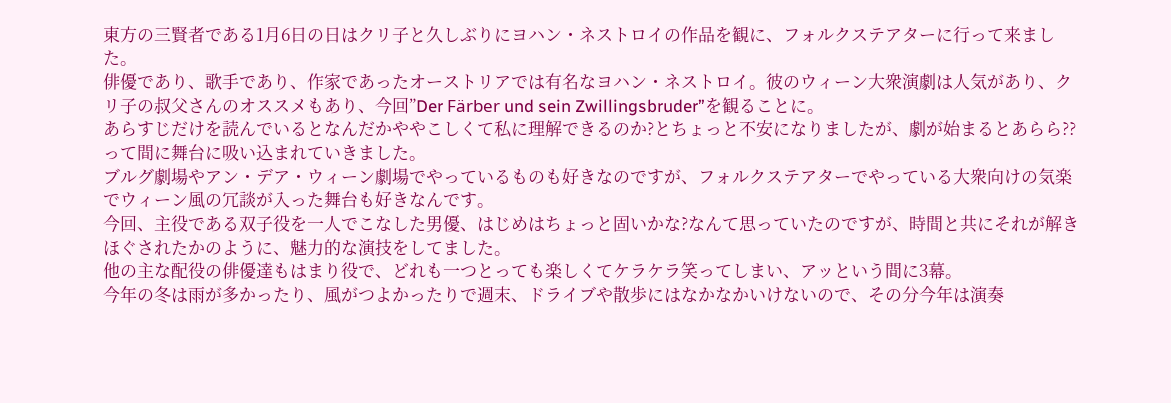東方の三賢者である1月6日の日はクリ子と久しぶりにヨハン・ネストロイの作品を観に、フォルクステアターに行って来ました。
俳優であり、歌手であり、作家であったオーストリアでは有名なヨハン・ネストロイ。彼のウィーン大衆演劇は人気があり、クリ子の叔父さんのオススメもあり、今回”Der Färber und sein Zwillingsbruder”を観ることに。
あらすじだけを読んでいるとなんだかややこしくて私に理解できるのか?とちょっと不安になりましたが、劇が始まるとあらら??って間に舞台に吸い込まれていきました。
ブルグ劇場やアン・デア・ウィーン劇場でやっているものも好きなのですが、フォルクステアターでやっている大衆向けの気楽でウィーン風の冗談が入った舞台も好きなんです。
今回、主役である双子役を一人でこなした男優、はじめはちょっと固いかな?なんて思っていたのですが、時間と共にそれが解きほぐされたかのように、魅力的な演技をしてました。
他の主な配役の俳優達もはまり役で、どれも一つとっても楽しくてケラケラ笑ってしまい、アッという間に3幕。
今年の冬は雨が多かったり、風がつよかったりで週末、ドライブや散歩にはなかなかいけないので、その分今年は演奏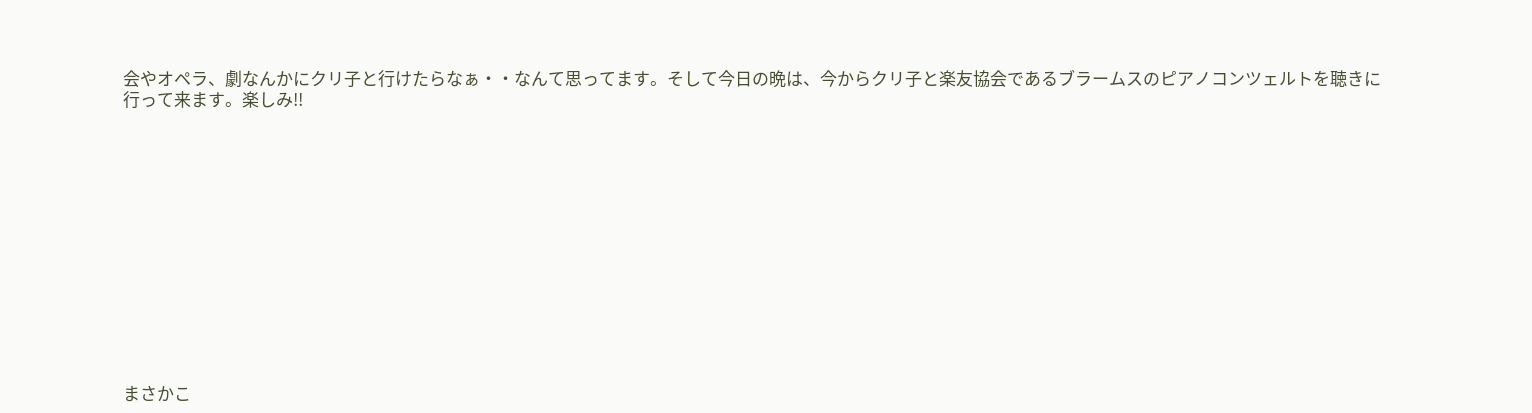会やオペラ、劇なんかにクリ子と行けたらなぁ・・なんて思ってます。そして今日の晩は、今からクリ子と楽友協会であるブラームスのピアノコンツェルトを聴きに行って来ます。楽しみ!!













まさかこ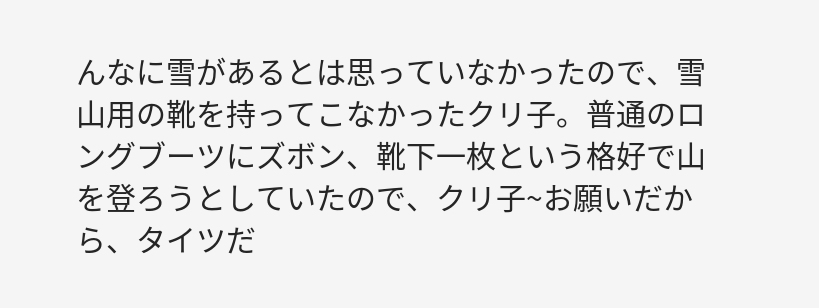んなに雪があるとは思っていなかったので、雪山用の靴を持ってこなかったクリ子。普通のロングブーツにズボン、靴下一枚という格好で山を登ろうとしていたので、クリ子~お願いだから、タイツだ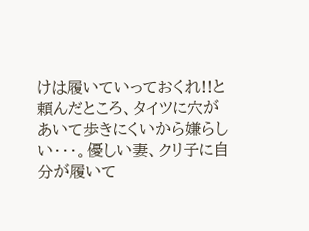けは履いていっておくれ!!と頼んだところ、タイツに穴があいて歩きにくいから嫌らしい・・・。優しい妻、クリ子に自分が履いて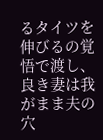るタイツを伸びるの覚悟で渡し、良き妻は我がまま夫の穴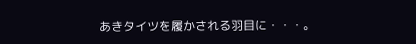あきタイツを履かされる羽目に・・・。